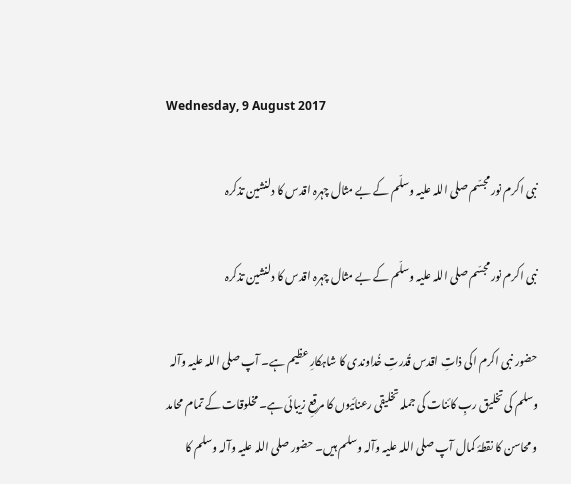Wednesday, 9 August 2017

نبی اکرم نور مجسّم صلی اللہ علیہ وسلّم کے بے مثال چہرہ اقدس کا دلنشین تذکرہ

نبی اکرم نور مجسّم صلی اللہ علیہ وسلّم کے بے مثال چہرہ اقدس کا دلنشین تذکرہ

حضور نبی اکرم اکی ذاتِ اقدس قُدرتِ خُداوندی کا شاہکارِ عظیم ہے۔ آپ صلی اللہ علیہ وآلہ وسلم کی تخلیق ربِ کائنات کی جملہ تخلیقی رعنائیوں کا مرقعِ زیبائی ہے۔ مخلوقات کے تمام محامد و محاسن کا نقطۂ کمال آپ صلی اللہ علیہ وآلہ وسلم ہیں۔ حضور صلی اللہ علیہ وآلہ وسلم کا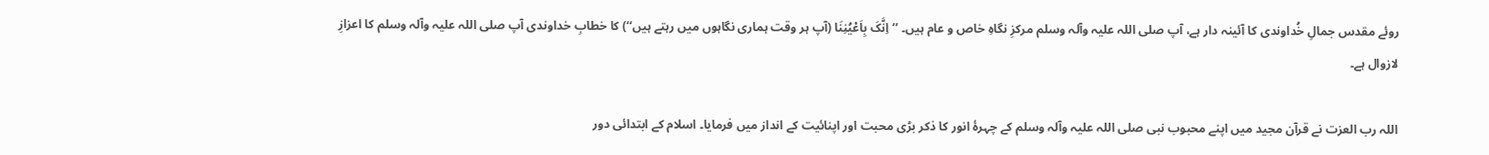روئے مقدس جمالِ خُداوندی کا آئینہ دار ہے، آپ صلی اللہ علیہ وآلہ وسلم مرکزِ نگاہِ خاص و عام ہیں۔ ’’اِنَّکَ بِاَعْیُنِنَا (آپ ہر وقت ہماری نگاہوں میں رہتے ہیں‘‘) کا خطابِ خداوندی آپ صلی اللہ علیہ وآلہ وسلم کا اعزازِ لازوال ہے۔

اللہ رب العزت نے قرآن مجید میں اپنے محبوب نبی صلی اللہ علیہ وآلہ وسلم کے چہرۂ انور کا ذکر بڑی محبت اور اپنائیت کے انداز میں فرمایا۔ اسلام کے ابتدائی دور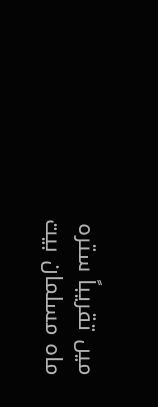میں تقریباً سترہ ماہ مسلمان بیت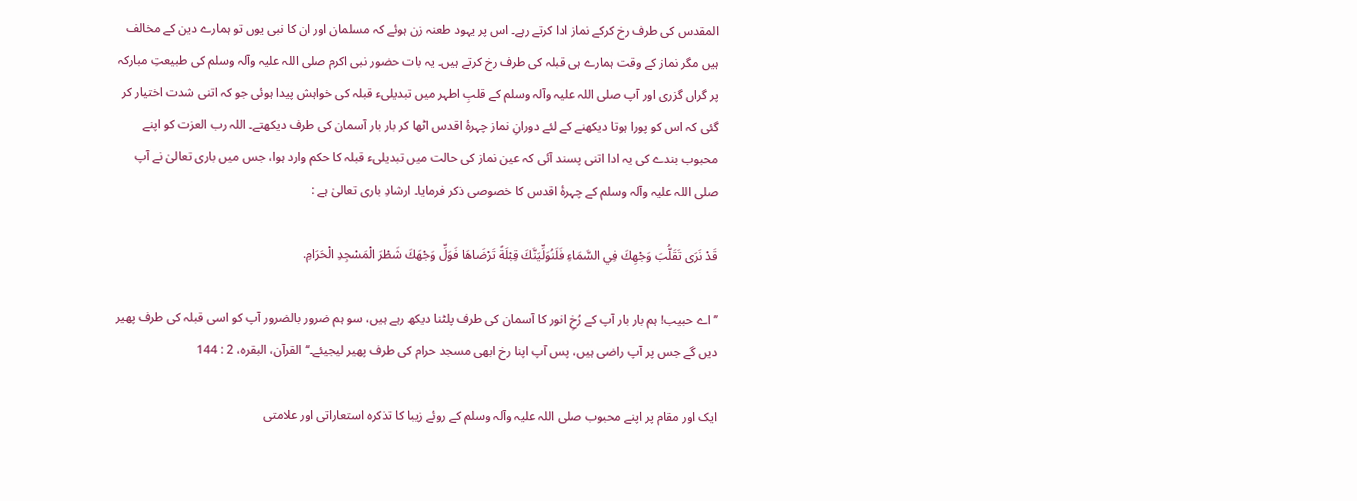المقدس کی طرف رخ کرکے نماز ادا کرتے رہے۔ اس پر یہود طعنہ زن ہوئے کہ مسلمان اور ان کا نبی یوں تو ہمارے دین کے مخالف ہیں مگر نماز کے وقت ہمارے ہی قبلہ کی طرف رخ کرتے ہیں۔ یہ بات حضور نبی اکرم صلی اللہ علیہ وآلہ وسلم کی طبیعتِ مبارکہ پر گراں گزری اور آپ صلی اللہ علیہ وآلہ وسلم کے قلبِ اطہر میں تبدیلیء قبلہ کی خواہش پیدا ہوئی جو کہ اتنی شدت اختیار کر گئی کہ اس کو پورا ہوتا دیکھنے کے لئے دورانِ نماز چہرۂ اقدس اٹھا کر بار بار آسمان کی طرف دیکھتے۔ اللہ رب العزت کو اپنے محبوب بندے کی یہ ادا اتنی پسند آئی کہ عین نماز کی حالت میں تبدیلیء قبلہ کا حکم وارد ہوا، جس میں باری تعالیٰ نے آپ صلی اللہ علیہ وآلہ وسلم کے چہرۂ اقدس کا خصوصی ذکر فرمایا۔ ارشادِ باری تعالیٰ ہے :

قَدْ نَرَى تَقَلُّبَ وَجْهِكَ فِي السَّمَاءِ فَلَنُوَلِّيَنَّكَ قِبْلَةً تَرْضَاهَا فَوَلِّ وَجْهَكَ شَطْرَ الْمَسْجِدِ الْحَرَامِ.

’’اے حبیب! ہم بار بار آپ کے رُخِ انور کا آسمان کی طرف پلٹنا دیکھ رہے ہیں، سو ہم ضرور بالضرور آپ کو اسی قبلہ کی طرف پھیر دیں گے جس پر آپ راضی ہیں، پس آپ اپنا رخ ابھی مسجد حرام کی طرف پھیر لیجیئے۔‘‘ القرآن، البقره، 2 : 144

ایک اور مقام پر اپنے محبوب صلی اللہ علیہ وآلہ وسلم کے روئے زیبا کا تذکرہ استعاراتی اور علامتی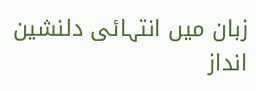زبان میں انتہائی دلنشین انداز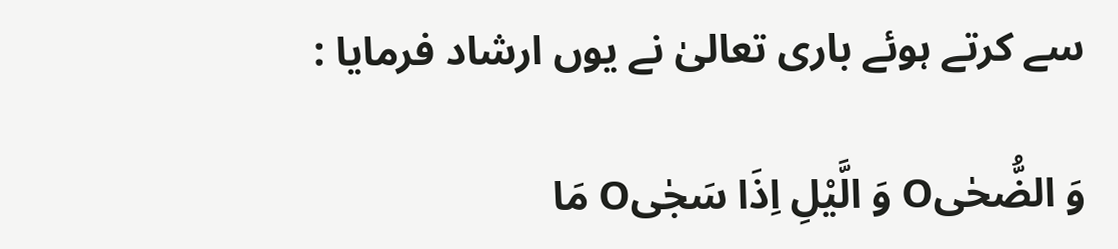سے کرتے ہوئے باری تعالیٰ نے یوں ارشاد فرمایا :

وَ الضُّحٰیO وَ الَّيْلِ اِذَا سَجٰیO مَا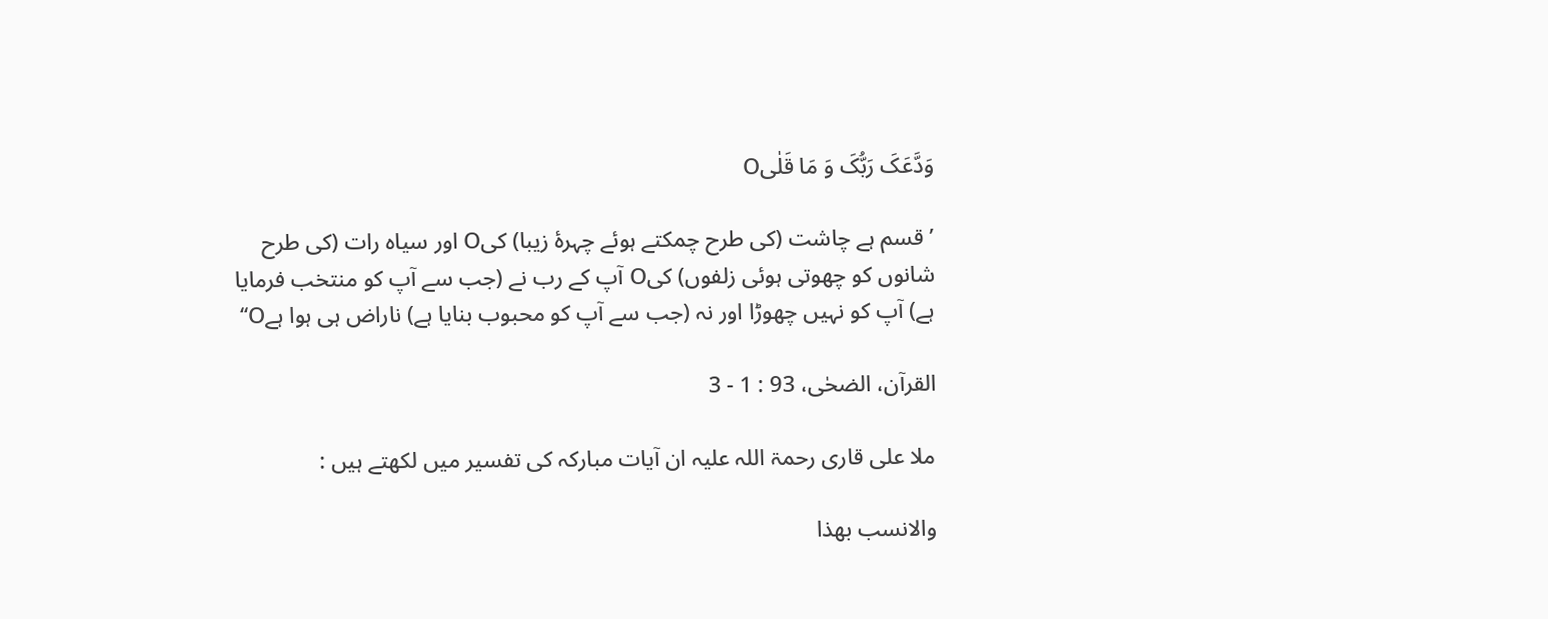وَدَّعَکَ رَبُّکَ وَ مَا قَلٰیO

’قسم ہے چاشت (کی طرح چمکتے ہوئے چہرۂ زیبا) کیO اور سیاہ رات (کی طرح شانوں کو چھوتی ہوئی زلفوں) کیO آپ کے رب نے (جب سے آپ کو منتخب فرمایا ہے) آپ کو نہیں چھوڑا اور نہ (جب سے آپ کو محبوب بنایا ہے) ناراض ہی ہوا ہےO‘‘

القرآن، الضحٰی، 93 : 1 - 3

ملا علی قاری رحمۃ اللہ علیہ ان آیات مبارکہ کی تفسیر میں لکھتے ہیں :

والانسب بهذا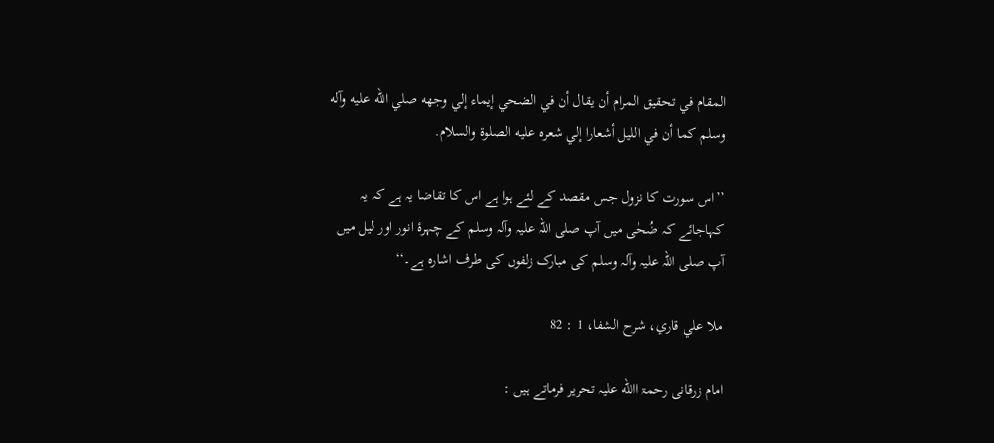المقام في تحقيق المرام أن يقال أن في الضحي إيماء إلي وجهه صلي الله عليه وآله وسلم کما أن في الليل أشعارا إلي شعره عليه الصلوة والسلام.

’’اس سورت کا نزول جس مقصد کے لئے ہوا ہے اس کا تقاضا یہ ہے کہ یہ کہاجائے کہ ضُحٰی میں آپ صلی اللہ علیہ وآلہ وسلم کے چہرۂ انور اور لیل میں آپ صلی اللہ علیہ وآلہ وسلم کی مبارک زلفوں کی طرف اشارہ ہے۔‘‘

ملا علي قاري، شرح الشفا، 1 : 82

امام زرقانی رحمۃ االله علیہ تحریر فرماتے ہیں :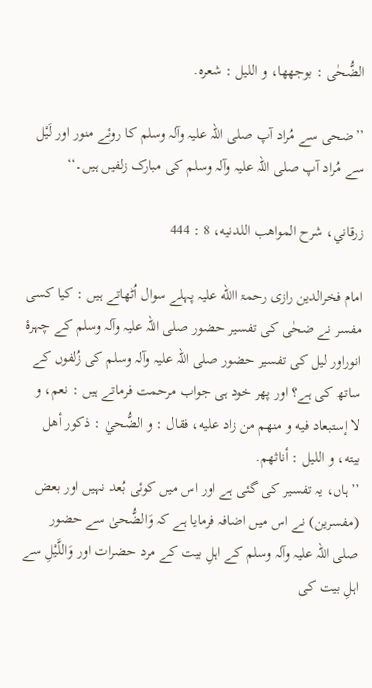الضُّحٰی : بوجهها، و الليل : شعره.

’’ضحی سے مُراد آپ صلی اللہ علیہ وآلہ وسلم کا روئے منور اور لَیْل سے مُراد آپ صلی اللہ علیہ وآلہ وسلم کی مبارک زلفیں ہیں۔‘‘

زرقاني، شرح المواهب اللدنيه، 8 : 444

امام فخرالدین رازی رحمۃ االله علیہ پہلے سوال اُٹھاتے ہیں : کیا کسی مفسر نے ضحٰی کی تفسیر حضور صلی اللہ علیہ وآلہ وسلم کے چہرۂ انوراور لیل کی تفسیر حضور صلی اللہ علیہ وآلہ وسلم کی زُلفوں کے ساتھ کی ہے؟ اور پھر خود ہی جواب مرحمت فرماتے ہیں : نعم، و لا إستبعاد فيه و منهم من زاد عليه، فقال : و الضُّحيٰ : ذکور أهل بيته، و الليل : أناثهم.
’’ہاں، یہ تفسیر کی گئی ہے اور اس میں کوئی بُعد نہیں اور بعض (مفسرین) نے اس میں اضافہ فرمایا ہے کہ وَالضُّحیٰ سے حضور صلی اللہ علیہ وآلہ وسلم کے اہلِ بیت کے مرد حضرات اور وَاللَّیْلِ سے اہلِ بیت کی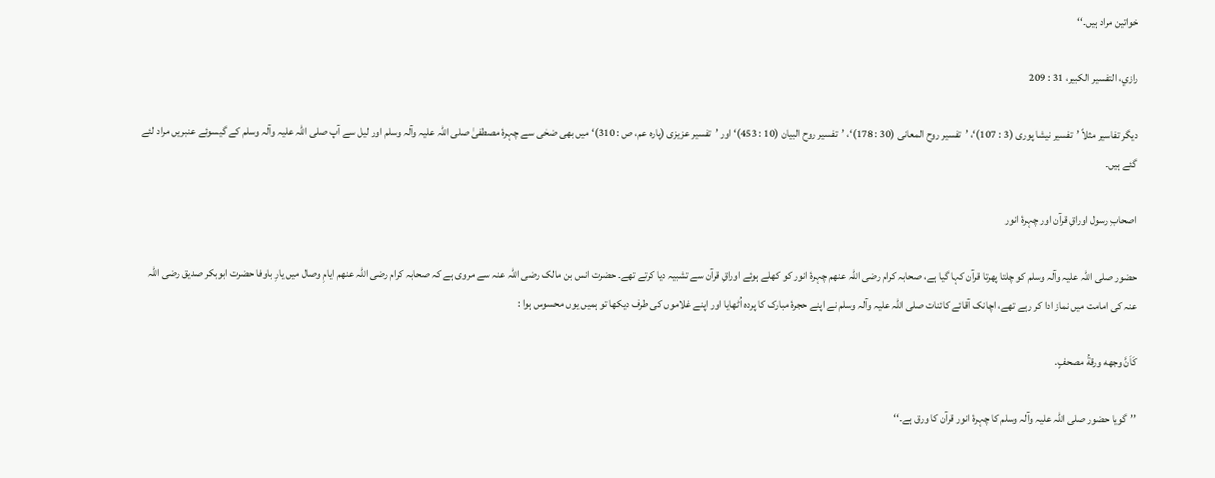خواتین مراد ہیں۔‘‘

رازي، التفسير الکبير، 31 : 209

دیگر تفاسیر مثلاً ’تفسیر نیشا پوری (3 : 107)‘، ’تفسیر روح المعانی (30 : 178)‘، ’تفسیر روح البیان (10 : 453)‘ اور ’تفسیر عزیزی (پارہ عم، ص : 310)‘ میں بھی ضحٰی سے چہرۂ مصطفیٰ صلی اللہ علیہ وآلہ وسلم اور لیل سے آپ صلی اللہ علیہ وآلہ وسلم کے گیسوئے عنبریں مراد لئے گئے ہیں۔

اصحابِ رسول اوراقِ قرآن اور چہرۂ انور

حضور صلی اللہ علیہ وآلہ وسلم کو چلتا پھرتا قرآن کہا گیا ہے، صحابہ کرام رضی اللہ عنھم چہرۂ انور کو کھلے ہوئے اوراقِ قرآن سے تشبیہ دیا کرتے تھے۔ حضرت انس بن مالک رضی اللہ عنہ سے مروی ہے کہ صحابہ کرام رضی اللہ عنھم ایامِ وصال میں یارِ باوفا حضرت ابوبکر صدیق رضی اللہ عنہ کی امامت میں نماز ادا کر رہے تھے، اچانک آقائے کائنات صلی اللہ علیہ وآلہ وسلم نے اپنے حجرۂ مبارک کا پردہ اُٹھایا اور اپنے غلاموں کی طرف دیکھا تو ہمیں یوں محسوس ہوا :

کَاَنَّ وجهه ورقةُ مصحفٍ.

’’گویا حضور صلی اللہ علیہ وآلہ وسلم کا چہرۂ انور قرآن کا ورق ہے۔‘‘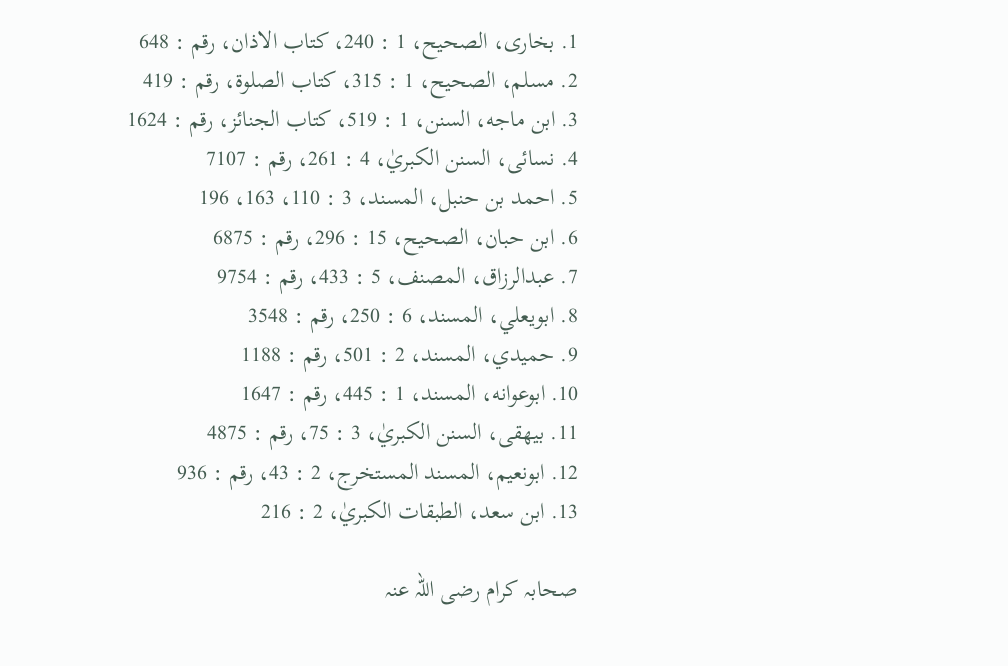1. بخاری، الصحيح، 1 : 240، کتاب الاذان، رقم : 648
2. مسلم، الصحيح، 1 : 315، کتاب الصلوة، رقم : 419
3. ابن ماجه، السنن، 1 : 519، کتاب الجنائز، رقم : 1624
4. نسائی، السنن الکبريٰ، 4 : 261، رقم : 7107
5. احمد بن حنبل، المسند، 3 : 110، 163، 196
6. ابن حبان، الصحيح، 15 : 296، رقم : 6875
7. عبدالرزاق، المصنف، 5 : 433، رقم : 9754
8. ابويعلي، المسند، 6 : 250، رقم : 3548
9. حميدي، المسند، 2 : 501، رقم : 1188
10. ابوعوانه، المسند، 1 : 445، رقم : 1647
11. بيهقی، السنن الکبريٰ، 3 : 75، رقم : 4875
12. ابونعيم، المسند المستخرج، 2 : 43، رقم : 936
13. ابن سعد، الطبقات الکبريٰ، 2 : 216

صحابہ کرام رضی اللہ عنہ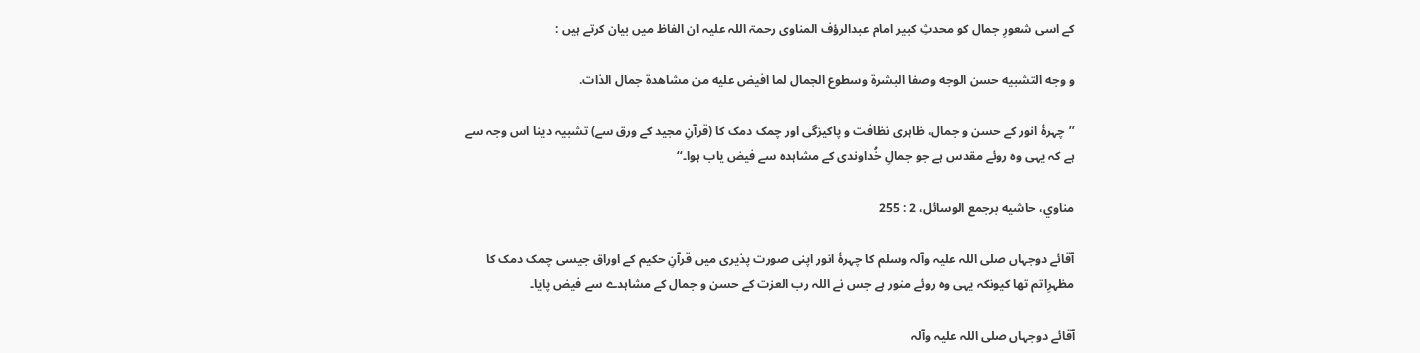کے اسی شعورِ جمال کو محدثِ کبیر امام عبدالرؤف المناوی رحمۃ اللہ علیہ ان الفاظ میں بیان کرتے ہیں :

و وجه التشبيه حسن الوجه وصفا البشرة وسطوع الجمال لما افيض عليه من مشاهدة جمال الذات.

’’چہرۂ انور کے حسن و جمال، ظاہری نظافت و پاکیزگی اور چمک دمک کا (قرآنِ مجید کے ورق سے) تشبیہ دینا اس وجہ سے ہے کہ یہی وہ روئے مقدس ہے جو جمالِ خُداوندی کے مشاہدہ سے فیض یاب ہوا۔‘‘

مناوي، حاشيه برجمع الوسائل، 2 : 255

آقائے دوجہاں صلی اللہ علیہ وآلہ وسلم کا چہرۂ انور اپنی صورت پذیری میں قرآنِ حکیم کے اوراق جیسی چمک دمک کا مظہرِاتم تھا کیونکہ یہی وہ روئے منور ہے جس نے اللہ رب العزت کے حسن و جمال کے مشاہدے سے فیض پایا۔

آقائے دوجہاں صلی اللہ علیہ وآلہ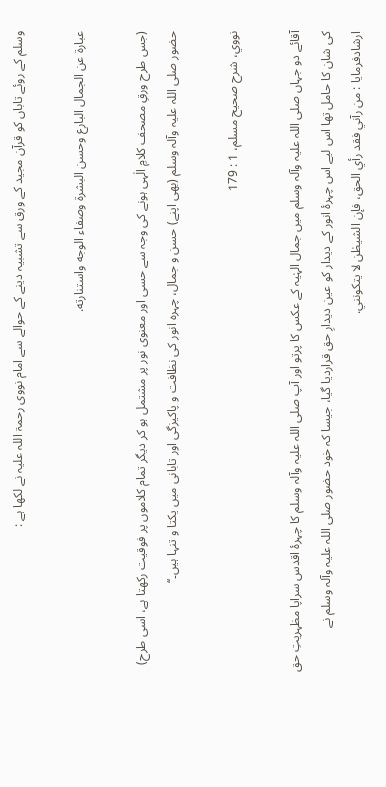وسلم کے روئے تاباں کو قرآن مجید کے ورق سے تشبیہ دینے کے حوالے سے امام نووی رحمۃ اللہ علیہ نے لکھا ہے :

عبارة عن الجمال البارع وحسن البشرة وصفاء الوجه واستنارته.

(جس طرح ورقِ مصحف کلامِ الٰہی ہونے کی وجہ سے حسی اور معنوی نور پر مشتمل ہو کر دیگر تمام کلاموں پر فوقیت رکھتا ہے، اسی طرح) حضور صلی اللہ علیہ وآلہ وسلم (بھی اپنے) حسن و جمال، چہرہ انور کی نظافت و پاکیزگی اور تابانی میں یکتا و تنہا ہیں۔‘‘

نووي، شرح صحيح مسلم، 1 : 179

آقائے دو جہاں صلی اللہ علیہ وآلہ وسلم میں جمال الہٰیہ کے عکس کا پرتو اور آپ صلی اللہ علیہ وآلہ وسلم کا چہرۂ اقدس سراپا مظہریتِ حق کی شان کا حامل تھا اس لیے اس چہرۂ انور کے دیدار کو عین دیدارِ حق قراردیا گیا، جیسا کہ خود حضور صلی اللہ علیہ وآلہ وسلم نے ارشادفرمایا : من رآني فقد رأي الحق، فإن الشيطٰن لا يتکونني.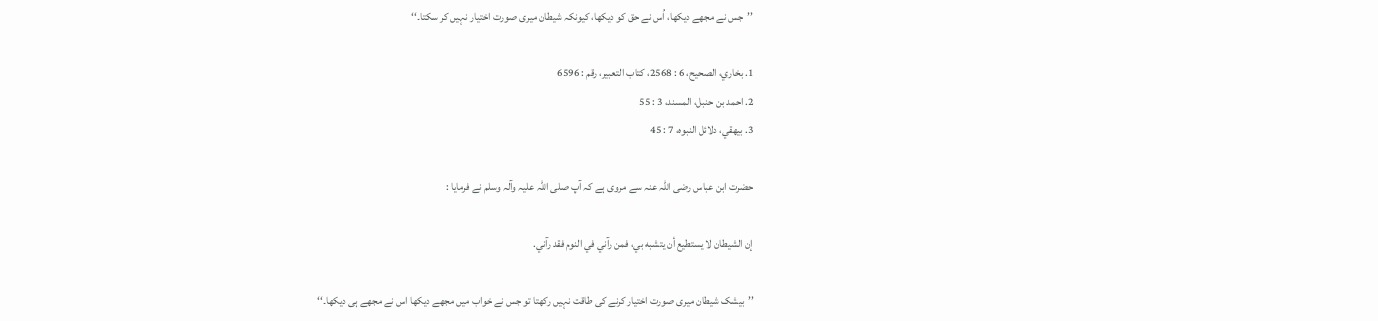’’جس نے مجھے دیکھا، اُس نے حق کو دیکھا، کیونکہ شیطان میری صورت اختیار نہیں کر سکتا۔‘‘

1. بخاري، الصحيح، 6 : 2568، کتاب التعبير، رقم : 6596
2. احمد بن حنبل، المسند، 3 : 55
3. بيهقي، دلائل النبوه، 7 : 45

حضرت ابن عباس رضی اللہ عنہ سے مروی ہے کہ آپ صلی اللہ علیہ وآلہ وسلم نے فرمایا :

إن الشيطان لا يستطيع أن يتشبه بي، فمن رآني في النوم فقد رآني.

’’بیشک شیطان میری صورت اختیار کرنے کی طاقت نہیں رکھتا تو جس نے خواب میں مجھے دیکھا اس نے مجھے ہی دیکھا۔‘‘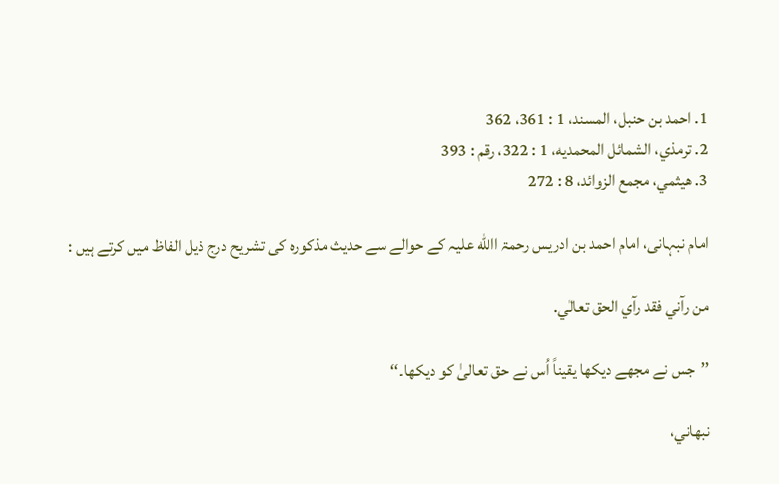1. احمد بن حنبل، المسند، 1 : 361، 362
2. ترمذي، الشمائل المحمديه، 1 : 322، رقم : 393
3. هيثمي، مجمع الزوائد، 8 : 272

امام نبہانی، امام احمد بن ادریس رحمۃ االله علیہ کے حوالے سے حدیث مذکورہ کی تشریح درج ذیل الفاظ میں کرتے ہیں :

من رآني فقد رآي الحق تعالٰي.

’’جس نے مجھے دیکھا یقیناً اُس نے حق تعالیٰ کو دیکھا۔‘‘

نبهاني،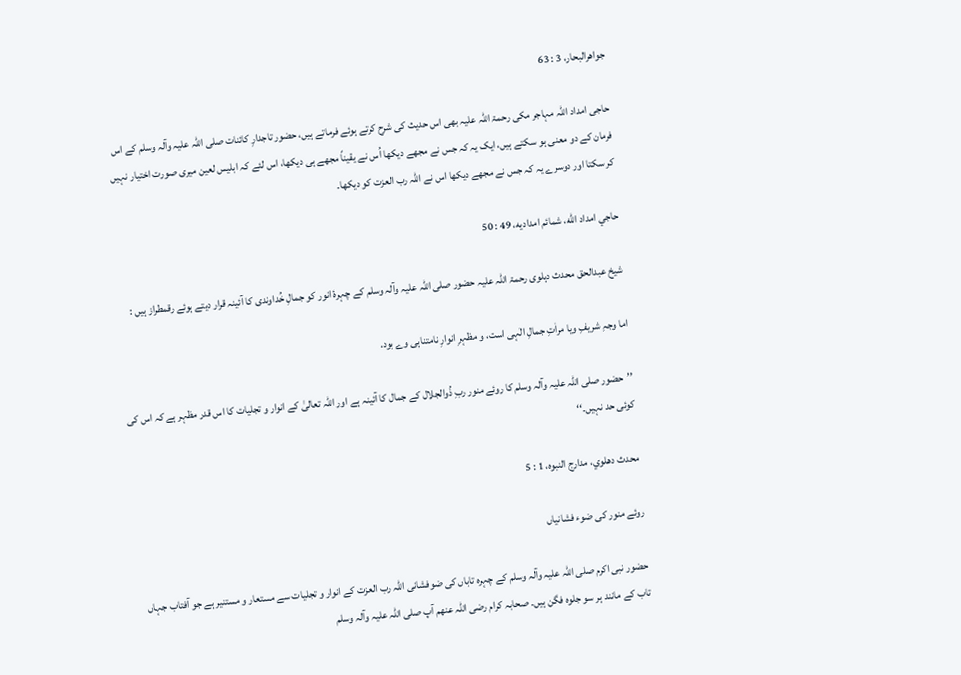جواهرالبحار، 3 : 63

حاجی امداد اللہ مہاجر مکی رحمۃ اللہ علیہ بھی اس حدیث کی شرح کرتے ہوئے فرماتے ہیں، حضور تاجدارِ کائنات صلی اللہ علیہ وآلہ وسلم کے اس فرمان کے دو معنی ہو سکتے ہیں، ایک یہ کہ جس نے مجھے دیکھا اُس نے یقیناً مجھے ہی دیکھا، اس لئے کہ ابلیس لعین میری صورت اختیار نہیں کر سکتا اور دوسرے یہ کہ جس نے مجھے دیکھا اس نے اللہ رب العزت کو دیکھا۔

حاجي امداد الله، شمائم امداديه، 49 : 50

شیخ عبدالحق محدث دہلوی رحمۃ اللہ علیہ حضور صلی اللہ علیہ وآلہ وسلم کے چہرۂ انور کو جمالِ خُداوندی کا آئینہ قرار دیتے ہوئے رقمطراز ہیں :

اما وجہِ شریفِ ویا مراٰتِ جمالِ الٰہی است، و مظہرِ انوارِ نامتناہی وے بود.

’’حضور صلی اللہ علیہ وآلہ وسلم کا روئے منور ربِ ذُوالجلال کے جمال کا آئینہ ہے اور اللہ تعالیٰ کے انوار و تجلیات کا اس قدر مظہر ہے کہ اس کی کوئی حد نہیں۔‘‘

محدث دهلوي، مدارج النبوه، 1 : 5

روئے منور کی ضوء فشانیاں

حضور نبی اکرم صلی اللہ علیہ وآلہ وسلم کے چہرہ تاباں کی ضوفشانی اللہ رب العزت کے انوار و تجلیات سے مستعار و مستنیر ہے جو آفتاب جہاں تاب کے مانند ہر سو جلوہ فگن ہیں۔ صحابہ کرام رضی اللہ عنھم آپ صلی اللہ علیہ وآلہ وسلم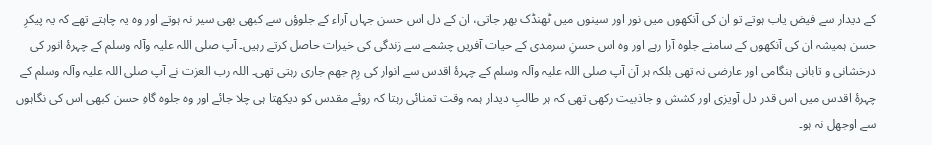کے دیدار سے فیض یاب ہوتے تو ان کی آنکھوں میں نور اور سینوں میں ٹھنڈک بھر جاتی، ان کے دل اس حسن جہاں آراء کے جلوؤں سے کبھی بھی سیر نہ ہوتے اور وہ یہ چاہتے تھے کہ یہ پیکرِ حسن ہمیشہ ان کی آنکھوں کے سامنے جلوہ آرا رہے اور وہ اس حسنِ سرمدی کے حیات آفریں چشمے سے زندگی کی خیرات حاصل کرتے رہیں۔ آپ صلی اللہ علیہ وآلہ وسلم کے چہرۂ انور کی درخشانی و تابانی ہنگامی اور عارضی نہ تھی بلکہ ہر آن آپ صلی اللہ علیہ وآلہ وسلم کے چہرۂ اقدس سے انوار کی رِم جھم جاری رہتی تھی۔ اللہ رب العزت نے آپ صلی اللہ علیہ وآلہ وسلم کے چہرۂ اقدس میں اس قدر دل آویزی اور کشش و جاذبیت رکھی تھی کہ ہر طالبِ دیدار ہمہ وقت تمنائی رہتا کہ روئے مقدس کو دیکھتا ہی چلا جائے اور وہ جلوہ گاہِ حسن کبھی اس کی نگاہوں سے اوجھل نہ ہو۔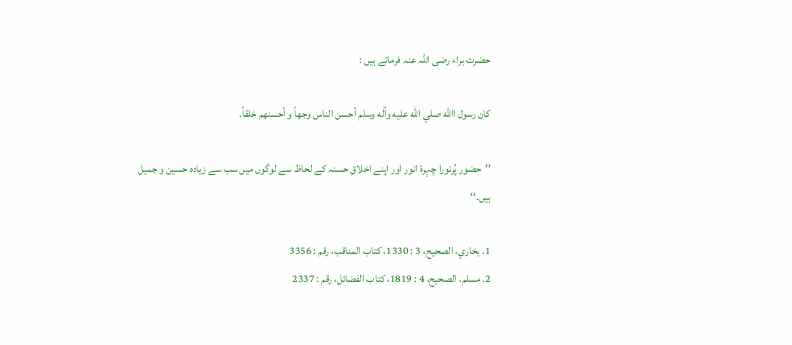حضرت براء رضی اللہ عنہ فرماتے ہیں :

کان رسول االله صلي الله عليه وآله وسلم أحسن الناس وجهاً و أحسنهم خلقاً.

’’حضور پُرنورا چہرۂ انور اور اپنے اخلاقِ حسنہ کے لحاظ سے لوگوں میں سب سے زیادہ حسین و جمیل ہیں۔‘‘

1. بخاري، الصحيح، 3 : 1330، کتاب المناقب، رقم : 3356
2. مسلم، الصحيح، 4 : 1819، کتاب الفضائل، رقم : 2337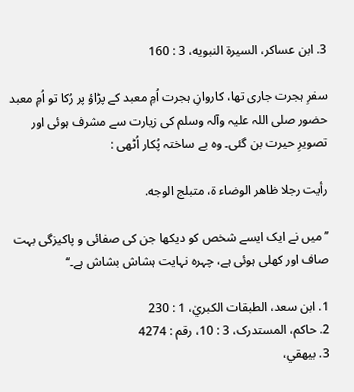3. ابن عساکر، السيرة النبويه، 3 : 160

سفرِ ہجرت جاری تھا، کاروانِ ہجرت اُمِ معبد کے پڑاؤ پر رُکا تو اُمِ معبد حضور صلی اللہ علیہ وآلہ وسلم کی زیارت سے مشرف ہوئی اور تصویرِ حیرت بن گئی۔ وہ بے ساختہ پُکار اُٹھی :

رأيت رجلا ظاهر الوضاء ة، متبلج الوجه.

’’میں نے ایک ایسے شخص کو دیکھا جن کی صفائی و پاکیزگی بہت صاف اور کھلی ہوئی ہے، چہرہ نہایت ہشاش بشاش ہے۔‘‘

1. ابن سعد، الطبقات الکبريٰ، 1 : 230
2. حاکم، المستدرک، 3 : 10، رقم : 4274
3. بيهقي،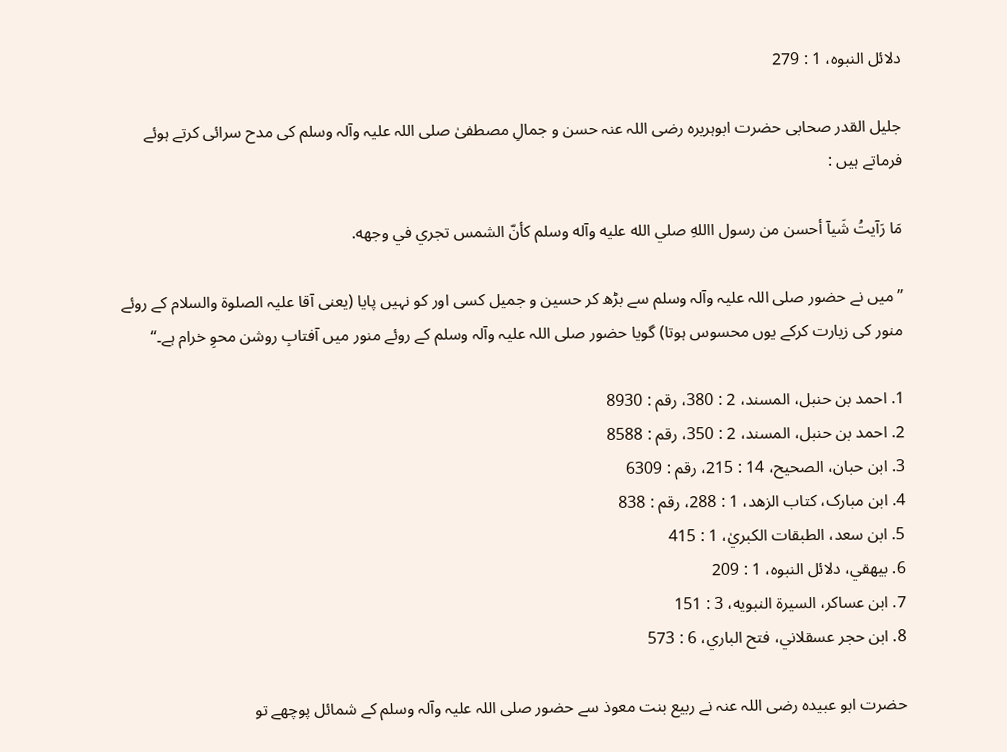دلائل النبوه، 1 : 279

جلیل القدر صحابی حضرت ابوہریرہ رضی اللہ عنہ حسن و جمالِ مصطفیٰ صلی اللہ علیہ وآلہ وسلم کی مدح سرائی کرتے ہوئے فرماتے ہیں :

مَا رَآيتُ شَيآ أحسن من رسول االلهِ صلي الله عليه وآله وسلم کأنّ الشمس تجري في وجهه.

’’میں نے حضور صلی اللہ علیہ وآلہ وسلم سے بڑھ کر حسین و جمیل کسی اور کو نہیں پایا (یعنی آقا علیہ الصلوۃ والسلام کے روئے منور کی زیارت کرکے یوں محسوس ہوتا) گویا حضور صلی اللہ علیہ وآلہ وسلم کے روئے منور میں آفتابِ روشن محوِ خرام ہے۔‘‘

1. احمد بن حنبل، المسند، 2 : 380، رقم : 8930
2. احمد بن حنبل، المسند، 2 : 350، رقم : 8588
3. ابن حبان، الصحيح، 14 : 215، رقم : 6309
4. ابن مبارک، کتاب الزهد، 1 : 288، رقم : 838
5. ابن سعد، الطبقات الکبريٰ، 1 : 415
6. بيهقي، دلائل النبوه، 1 : 209
7. ابن عساکر، السيرة النبويه، 3 : 151
8. ابن حجر عسقلاني، فتح الباري، 6 : 573

حضرت ابو عبیدہ رضی اللہ عنہ نے ربیع بنت معوذ سے حضور صلی اللہ علیہ وآلہ وسلم کے شمائل پوچھے تو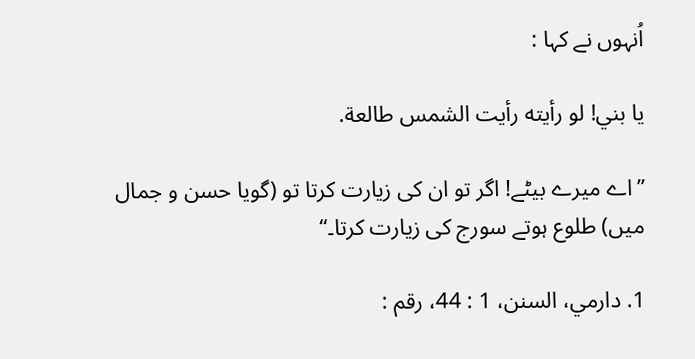اُنہوں نے کہا :

يا بني! لو رأيته رأيت الشمس طالعة.

’’اے میرے بیٹے! اگر تو ان کی زیارت کرتا تو (گویا حسن و جمال میں) طلوع ہوتے سورج کی زیارت کرتا۔‘‘

1. دارمي، السنن، 1 : 44، رقم :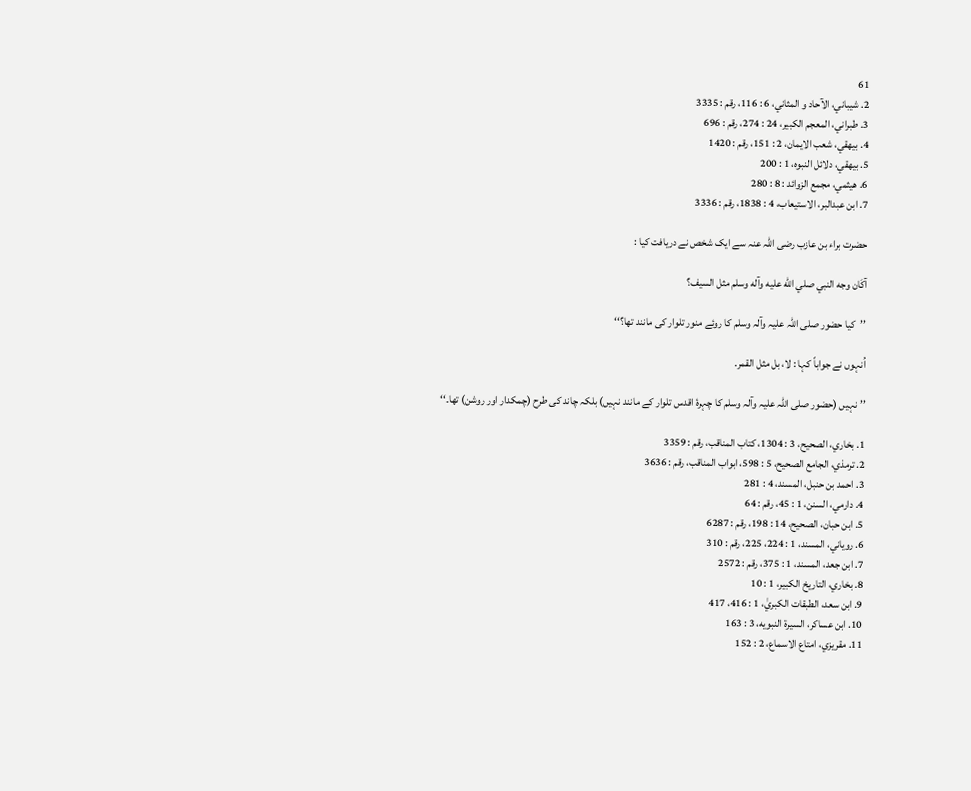61
2. شيباني، الآحاد و المثاني، 6 : 116، رقم : 3335
3. طبراني، المعجم الکبير، 24 : 274، رقم : 696
4. بيهقي، شعب الايمان، 2 : 151، رقم : 1420
5. بيهقي، دلائل النبوه، 1 : 200
6. هيثمي، مجمع الزوائد : 8 : 280
7. ابن عبدالبر، الاستيعاب، 4 : 1838، رقم : 3336

حضرت براء بن عازب رضی اللہ عنہ سے ایک شخص نے دریافت کیا :

آکَان وجه النبي صلي الله عليه وآله وسلم مثل السيف؟

’’کیا حضور صلی اللہ علیہ وآلہ وسلم کا روئے منور تلوار کی مانند تھا؟‘‘

اُنہوں نے جواباً کہا : لا، بل مثل القمر.

’’نہیں (حضور صلی اللہ علیہ وآلہ وسلم کا چہرۂ اقدس تلوار کے مانند نہیں) بلکہ چاند کی طرح (چمکدار اور روشن) تھا۔‘‘

1. بخاري، الصحيح، 3 : 1304، کتاب المناقب، رقم : 3359
2. ترمذي، الجامع الصحيح، 5 : 598، ابواب المناقب، رقم : 3636
3. احمد بن حنبل، المسند، 4 : 281
4. دارمي، السنن، 1 : 45، رقم : 64
5. ابن حبان، الصحيح، 14 : 198، رقم : 6287
6. روياني، المسند، 1 : 224، 225، رقم : 310
7. ابن جعد، المسند، 1 : 375، رقم : 2572
8. بخاري، التاريخ الکبير، 1 : 10
9. ابن سعد، الطبقات الکبريٰ، 1 : 416، 417
10. ابن عساکر، السيرة النبويه، 3 : 163
11. مقريزي، امتاع الاسماع، 2 : 152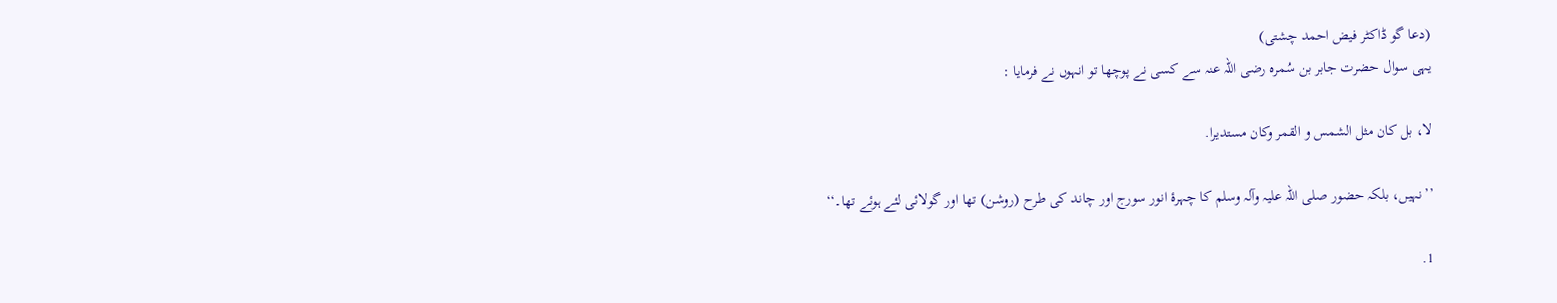(دعا گو ڈاکٹر فیض احمد چشتی)
یہی سوال حضرت جابر بن سُمرہ رضی اللہ عنہ سے کسی نے پوچھا تو انہوں نے فرمایا :

لا، بل کان مثل الشمس و القمر وکان مستديرا.

’’نہیں، بلکہ حضور صلی اللہ علیہ وآلہ وسلم کا چہرۂ انور سورج اور چاند کی طرح (روشن) تھا اور گولائی لئے ہوئے تھا۔‘‘

1.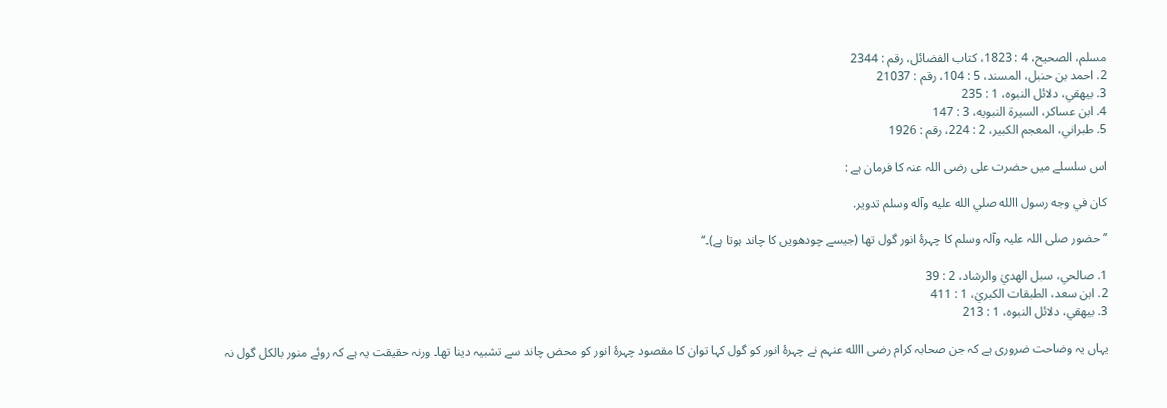مسلم، الصحيح، 4 : 1823، کتاب الفضائل، رقم : 2344
2. احمد بن حنبل، المسند، 5 : 104، رقم : 21037
3. بيهقي، دلائل النبوه، 1 : 235
4. ابن عساکر، السيرة النبويه، 3 : 147
5. طبراني، المعجم الکبير، 2 : 224، رقم : 1926

اس سلسلے میں حضرت علی رضی اللہ عنہ کا فرمان ہے :

کان في وجه رسول االله صلي الله عليه وآله وسلم تدوير.

’’حضور صلی اللہ علیہ وآلہ وسلم کا چہرۂ انور گول تھا (جیسے چودھویں کا چاند ہوتا ہے)۔‘‘

1. صالحي، سبل الهديٰ والرشاد، 2 : 39
2. ابن سعد، الطبقات الکبريٰ، 1 : 411
3. بيهقي، دلائل النبوه، 1 : 213

یہاں یہ وضاحت ضروری ہے کہ جن صحابہ کرام رضی االله عنہم نے چہرۂ انور کو گول کہا توان کا مقصود چہرۂ انور کو محض چاند سے تشبیہ دینا تھا۔ ورنہ حقیقت یہ ہے کہ روئے منور بالکل گول نہ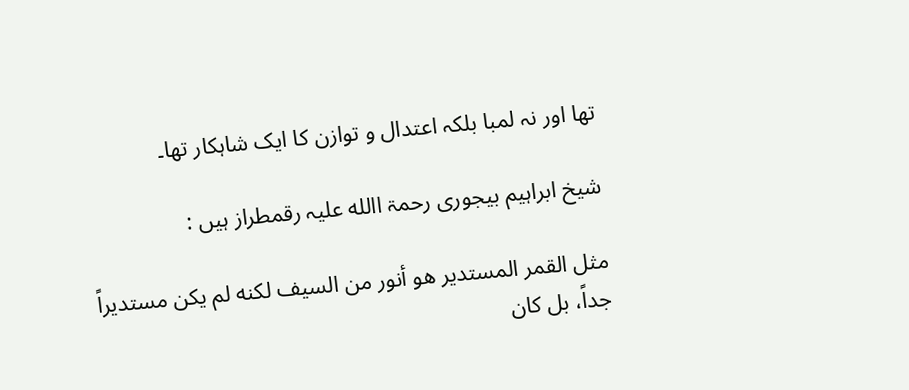تھا اور نہ لمبا بلکہ اعتدال و توازن کا ایک شاہکار تھا۔

شیخ ابراہیم بیجوری رحمۃ االله علیہ رقمطراز ہیں :

مثل القمر المستدير هو أنور من السيف لکنه لم يکن مستديراً جداً، بل کان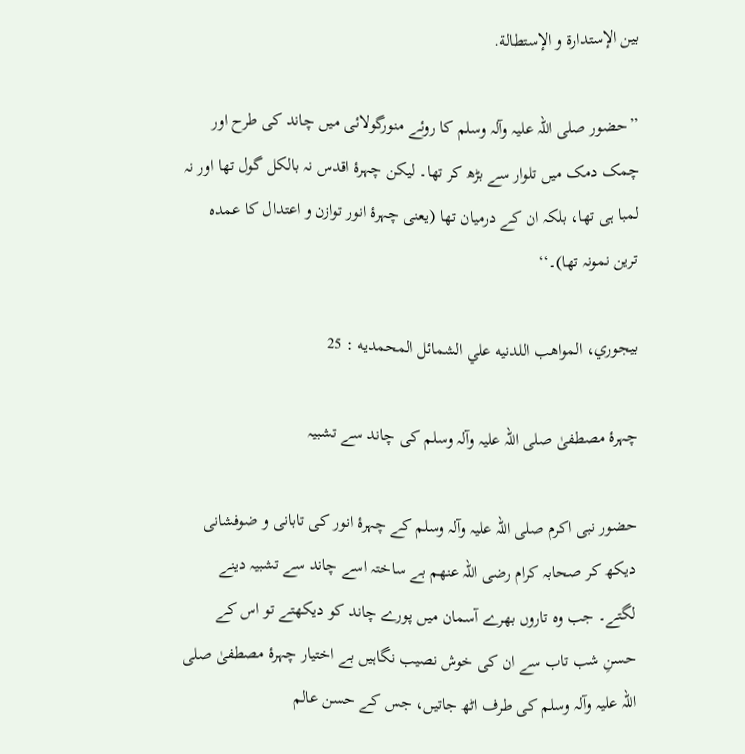بين الإستدارة و الإستطالة.

’’حضور صلی اللہ علیہ وآلہ وسلم کا روئے منورگولائی میں چاند کی طرح اور چمک دمک میں تلوار سے بڑھ کر تھا۔ لیکن چہرۂ اقدس نہ بالکل گول تھا اور نہ لمبا ہی تھا، بلکہ ان کے درمیان تھا (یعنی چہرۂ انور توازن و اعتدال کا عمدہ ترین نمونہ تھا)۔‘‘

بيجوري، المواهب اللدنيه علي الشمائل المحمديه : 25

چہرۂ مصطفیٰ صلی اللہ علیہ وآلہ وسلم کی چاند سے تشبیہ

حضور نبی اکرم صلی اللہ علیہ وآلہ وسلم کے چہرۂ انور کی تابانی و ضوفشانی دیکھ کر صحابہ کرام رضی اللہ عنھم بے ساختہ اسے چاند سے تشبیہ دینے لگتے۔ جب وہ تاروں بھرے آسمان میں پورے چاند کو دیکھتے تو اس کے حسنِ شب تاب سے ان کی خوش نصیب نگاہیں بے اختیار چہرۂ مصطفیٰ صلی اللہ علیہ وآلہ وسلم کی طرف اٹھ جاتیں، جس کے حسن عالم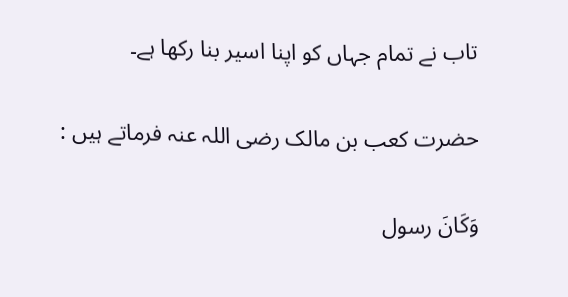تاب نے تمام جہاں کو اپنا اسیر بنا رکھا ہے۔

حضرت کعب بن مالک رضی اللہ عنہ فرماتے ہیں :

وَکَانَ رسول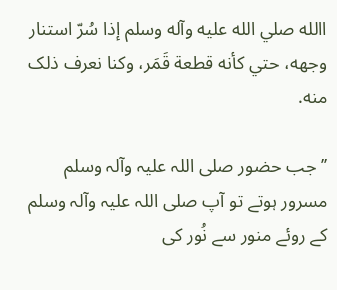االله صلي الله عليه وآله وسلم إذا سُرّ استنار وجهه، حتي کأنه قطعة قَمَر، وکنا نعرف ذلک منه.

’’جب حضور صلی اللہ علیہ وآلہ وسلم مسرور ہوتے تو آپ صلی اللہ علیہ وآلہ وسلم کے روئے منور سے نُور کی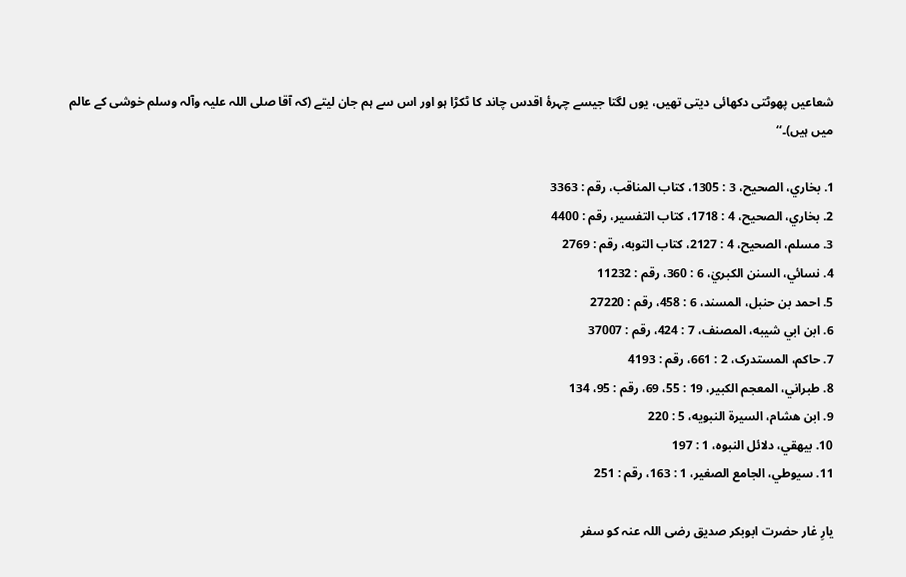شعاعیں پھوٹتی دکھائی دیتی تھیں، یوں لگتا جیسے چہرۂ اقدس چاند کا ٹکڑا ہو اور اس سے ہم جان لیتے (کہ آقا صلی اللہ علیہ وآلہ وسلم خوشی کے عالم میں ہیں)۔‘‘

1. بخاري، الصحيح، 3 : 1305، کتاب المناقب، رقم : 3363
2. بخاري، الصحيح، 4 : 1718، کتاب التفسير، رقم : 4400
3. مسلم، الصحيح، 4 : 2127، کتاب التوبه، رقم : 2769
4. نسائي، السنن الکبريٰ، 6 : 360، رقم : 11232
5. احمد بن حنبل، المسند، 6 : 458، رقم : 27220
6. ابن ابي شيبه، المصنف، 7 : 424، رقم : 37007
7. حاکم، المستدرک، 2 : 661، رقم : 4193
8. طبراني، المعجم الکبير، 19 : 55، 69، رقم : 95، 134
9. ابن هشام، السيرة النبويه، 5 : 220
10. بيهقي، دلائل النبوه، 1 : 197
11. سيوطي، الجامع الصغير، 1 : 163، رقم : 251

یارِ غار حضرت ابوبکر صدیق رضی اللہ عنہ کو سفر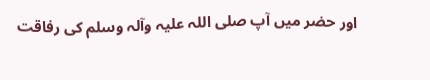اور حضر میں آپ صلی اللہ علیہ وآلہ وسلم کی رفاقت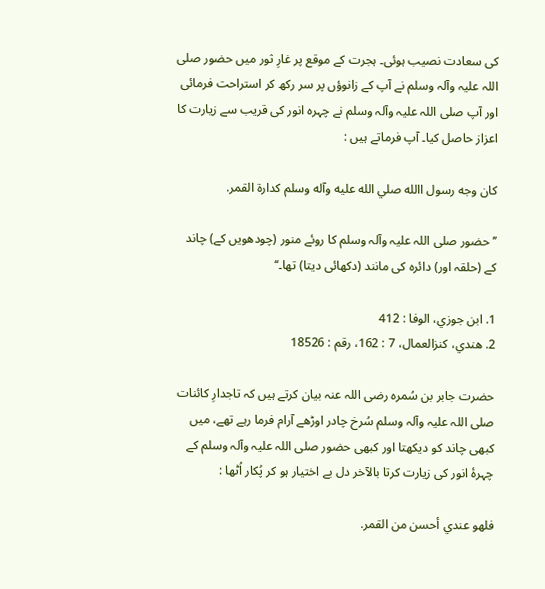کی سعادت نصیب ہوئی۔ ہجرت کے موقع پر غارِ ثور میں حضور صلی اللہ علیہ وآلہ وسلم نے آپ کے زانوؤں پر سر رکھ کر استراحت فرمائی اور آپ صلی اللہ علیہ وآلہ وسلم نے چہرہ انور کی قریب سے زیارت کا اعزاز حاصل کیا۔ آپ فرماتے ہیں :

کان وجه رسول االله صلي الله عليه وآله وسلم کدارة القمر.

’’حضور صلی اللہ علیہ وآلہ وسلم کا روئے منور (چودھویں کے) چاند کے (حلقہ اور) دائرہ کی مانند (دکھائی دیتا) تھا۔‘‘

1. ابن جوزي، الوفا : 412
2. هندي، کنزالعمال، 7 : 162، رقم : 18526

حضرت جابر بن سُمرہ رضی اللہ عنہ بیان کرتے ہیں کہ تاجدارِ کائنات صلی اللہ علیہ وآلہ وسلم سُرخ چادر اوڑھے آرام فرما رہے تھے، میں کبھی چاند کو دیکھتا اور کبھی حضور صلی اللہ علیہ وآلہ وسلم کے چہرۂ انور کی زیارت کرتا بالآخر دل بے اختیار ہو کر پُکار اُٹھا :

فلهو عندي أحسن من القمر.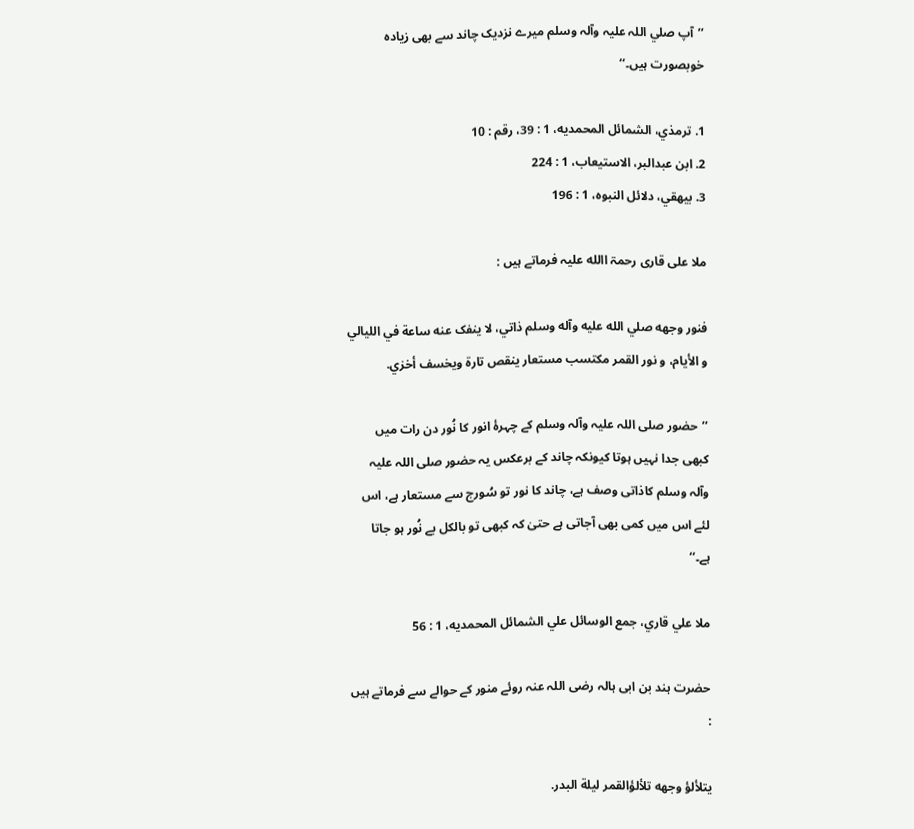’’آپ صلي اللہ علیہ وآلہ وسلم میرے نزدیک چاند سے بھی زیادہ خوبصورت ہیں۔‘‘

1. ترمذي، الشمائل المحمديه، 1 : 39، رقم : 10
2. ابن عبدالبر، الاستيعاب، 1 : 224
3. بيهقي، دلائل النبوه، 1 : 196

ملا علی قاری رحمۃ االله علیہ فرماتے ہیں :

فنور وجهه صلي الله عليه وآله وسلم ذاتي، لا ينفک عنه ساعة في الليالي و الأيام، و نور القمر مکتسب مستعار ينقص تارة ويخسف أخرٰي.

’’حضور صلی اللہ علیہ وآلہ وسلم کے چہرۂ انور کا نُور دن رات میں کبھی جدا نہیں ہوتا کیونکہ چاند کے برعکس یہ حضور صلی اللہ علیہ وآلہ وسلم کاذاتی وصف ہے، چاند کا نور تو سُورج سے مستعار ہے، اس لئے اس میں کمی بھی آجاتی ہے حتیٰ کہ کبھی تو بالکل بے نُور ہو جاتا ہے۔‘‘

ملا علي قاري، جمع الوسائل علي الشمائل المحمديه، 1 : 56

حضرت ہند بن ابی ہالہ رضی اللہ عنہ روئے منور کے حوالے سے فرماتے ہیں :

يتلألؤ وجهه تلألؤالقمر ليلة البدر.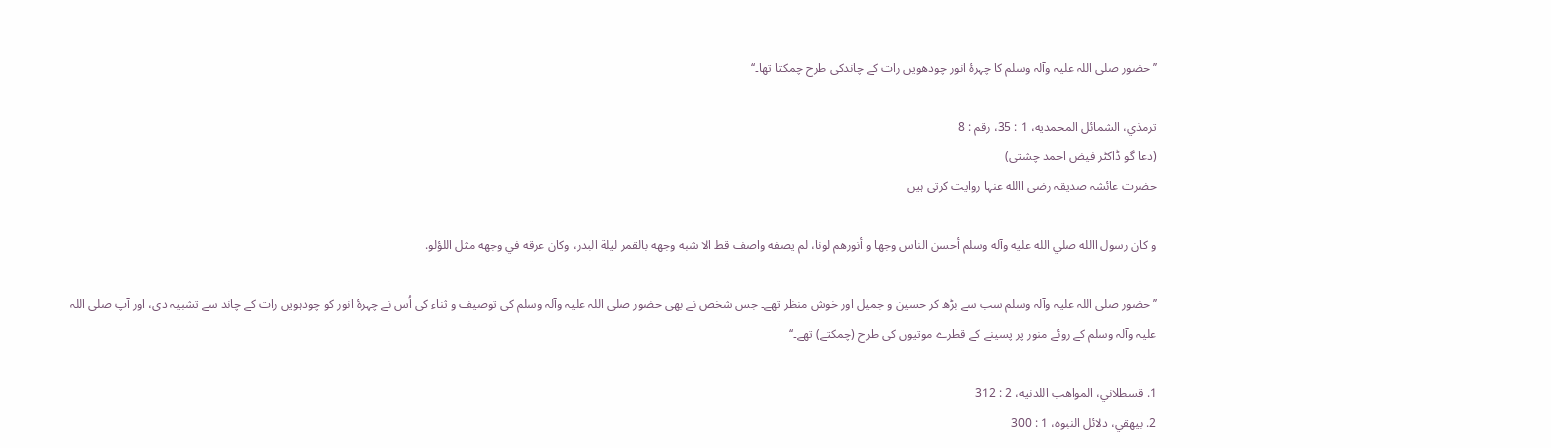’’حضور صلی اللہ علیہ وآلہ وسلم کا چہرۂ انور چودھویں رات کے چاندکی طرح چمکتا تھا۔‘‘

ترمذي، الشمائل المحمديه، 1 : 35، رقم : 8
(دعا گو ڈاکٹر فیض احمد چشتی)
حضرت عائشہ صدیقہ رضی االله عنہا روایت کرتی ہیں

و کان رسول االله صلي الله عليه وآله وسلم أحسن الناس وجها و أنورهم لونا، لم يصفه واصف قط الا شبه وجهه بالقمر ليلة البدر، وکان عرقه في وجهه مثل اللؤلو.

’’حضور صلی اللہ علیہ وآلہ وسلم سب سے بڑھ کر حسین و جمیل اور خوش منظر تھے۔ جس شخص نے بھی حضور صلی اللہ علیہ وآلہ وسلم کی توصیف و ثناء کی اُس نے چہرۂ انور کو چودہویں رات کے چاند سے تشبیہ دی، اور آپ صلی اللہ علیہ وآلہ وسلم کے روئے منور پر پسینے کے قطرے موتیوں کی طرح (چمکتے) تھے۔‘‘

1. قسطلاني، المواهب اللدنيه، 2 : 312
2. بيهقي، دلائل النبوه، 1 : 300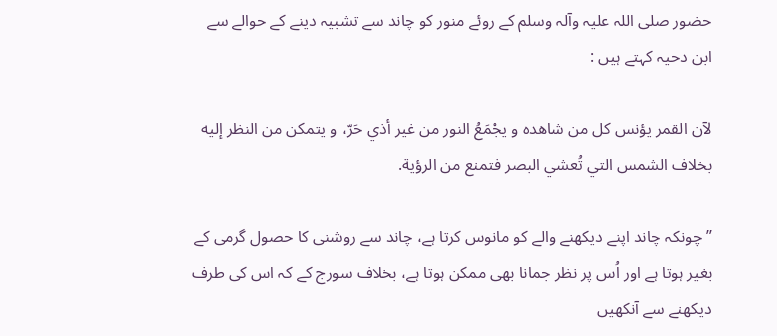حضور صلی اللہ علیہ وآلہ وسلم کے روئے منور کو چاند سے تشبیہ دینے کے حوالے سے ابن دحیہ کہتے ہیں :

لآن القمر يؤنس کل من شاهده و يجْمَعُ النور من غير أذي حَرّ، و يتمکن من النظر إليه بخلاف الشمس التي تُعشي البصر فتمنع من الرؤية.

’’چونکہ چاند اپنے دیکھنے والے کو مانوس کرتا ہے، چاند سے روشنی کا حصول گرمی کے بغیر ہوتا ہے اور اُس پر نظر جمانا بھی ممکن ہوتا ہے، بخلاف سورج کے کہ اس کی طرف دیکھنے سے آنکھیں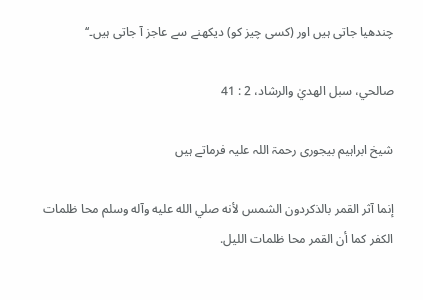چندھیا جاتی ہیں اور (کسی چیز کو) دیکھنے سے عاجز آ جاتی ہیں۔‘‘

صالحي، سبل الهديٰ والرشاد، 2 : 41

شیخ ابراہیم بیجوری رحمۃ اللہ علیہ فرماتے ہیں

إنما آثر القمر بالذکردون الشمس لأنه صلي الله عليه وآله وسلم محا ظلمات الکفر کما أن القمر محا ظلمات الليل.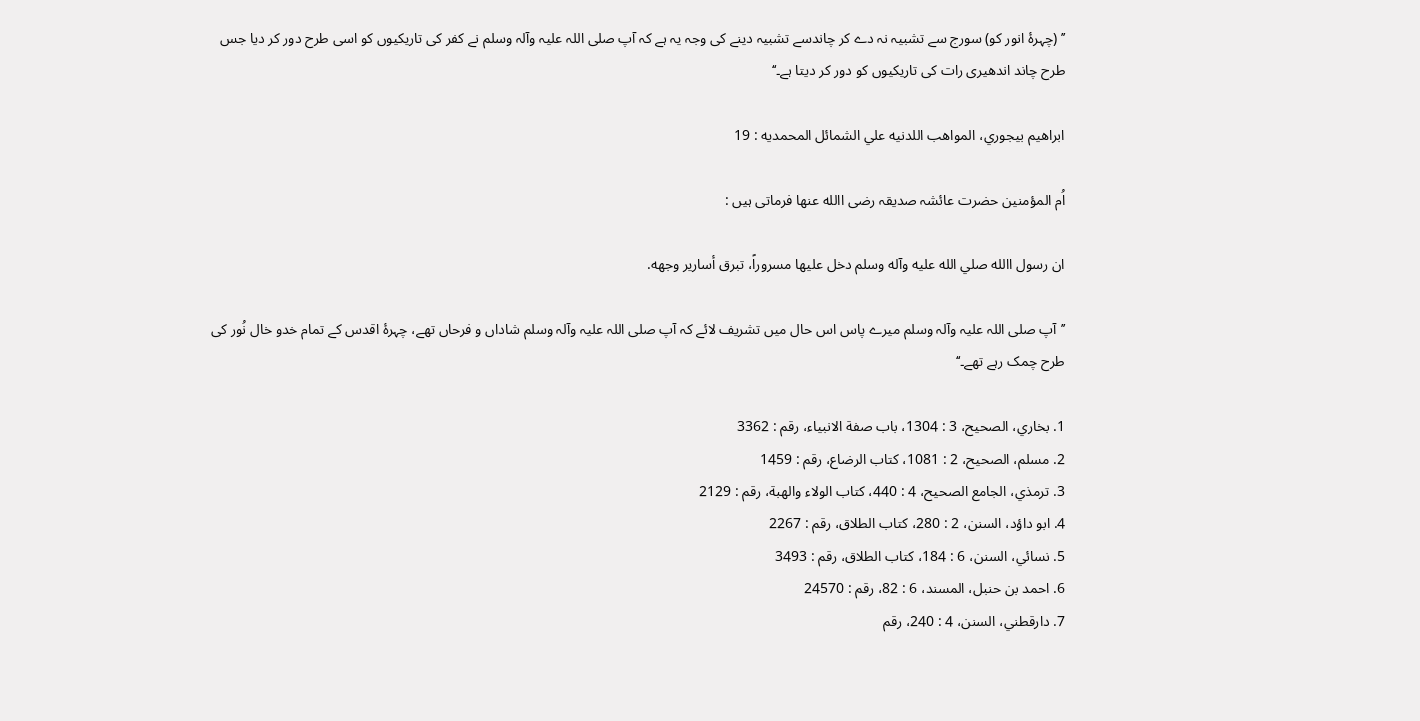’’ (چہرۂ انور کو) سورج سے تشبیہ نہ دے کر چاندسے تشبیہ دینے کی وجہ یہ ہے کہ آپ صلی اللہ علیہ وآلہ وسلم نے کفر کی تاریکیوں کو اسی طرح دور کر دیا جس طرح چاند اندھیری رات کی تاریکیوں کو دور کر دیتا ہے۔‘‘

ابراهيم بيجوري، المواهب اللدنيه علي الشمائل المحمديه : 19

اُم المؤمنین حضرت عائشہ صدیقہ رضی االله عنھا فرماتی ہیں :

ان رسول االله صلي الله عليه وآله وسلم دخل عليها مسروراً، تبرق أسارير وجهه.

’’آپ صلی اللہ علیہ وآلہ وسلم میرے پاس اس حال میں تشریف لائے کہ آپ صلی اللہ علیہ وآلہ وسلم شاداں و فرحاں تھے، چہرۂ اقدس کے تمام خدو خال نُور کی طرح چمک رہے تھے۔‘‘

1. بخاري، الصحيح، 3 : 1304، باب صفة الانبياء، رقم : 3362
2. مسلم، الصحيح، 2 : 1081، کتاب الرضاع، رقم : 1459
3. ترمذي، الجامع الصحيح، 4 : 440، کتاب الولاء والهبة، رقم : 2129
4. ابو داؤد، السنن، 2 : 280، کتاب الطلاق، رقم : 2267
5. نسائي، السنن، 6 : 184، کتاب الطلاق، رقم : 3493
6. احمد بن حنبل، المسند، 6 : 82، رقم : 24570
7. دارقطني، السنن، 4 : 240، رقم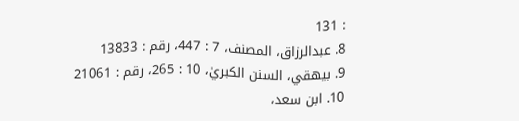: 131
8. عبدالرزاق، المصنف، 7 : 447، رقم : 13833
9. بيهقي، السنن الکبريٰ، 10 : 265، رقم : 21061
10. ابن سعد،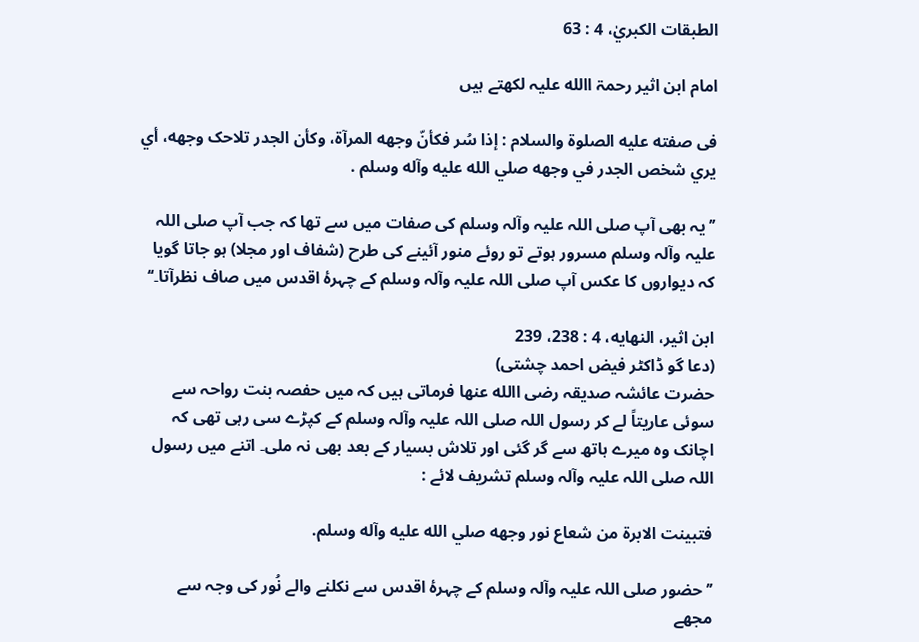الطبقات الکبريٰ، 4 : 63

امام ابن اثیر رحمۃ االله علیہ لکھتے ہیں

فی صفته عليه الصلوة والسلام : إذا سُر فکأنّ وجهه المرآة، وکأن الجدر تلاحک وجهه، أي يري شخص الجدر في وجهه صلي الله عليه وآله وسلم .

’’یہ بھی آپ صلی اللہ علیہ وآلہ وسلم کی صفات میں سے تھا کہ جب آپ صلی اللہ علیہ وآلہ وسلم مسرور ہوتے تو روئے منور آئینے کی طرح (شفاف اور مجلا) ہو جاتا گویا کہ دیواروں کا عکس آپ صلی اللہ علیہ وآلہ وسلم کے چہرۂ اقدس میں صاف نظرآتا۔‘‘

ابن اثير، النهايه، 4 : 238، 239
(دعا گو ڈاکٹر فیض احمد چشتی)
حضرت عائشہ صدیقہ رضی االله عنھا فرماتی ہیں کہ میں حفصہ بنت رواحہ سے سوئی عاریتاً لے کر رسول اللہ صلی اللہ علیہ وآلہ وسلم کے کپڑے سی رہی تھی کہ اچانک وہ میرے ہاتھ سے گر گئی اور تلاش بسیار کے بعد بھی نہ ملی۔ اتنے میں رسول اللہ صلی اللہ علیہ وآلہ وسلم تشریف لائے :

فتبينت الابرة من شعاع نور وجهه صلي الله عليه وآله وسلم.

’’حضور صلی اللہ علیہ وآلہ وسلم کے چہرۂ اقدس سے نکلنے والے نُور کی وجہ سے مجھے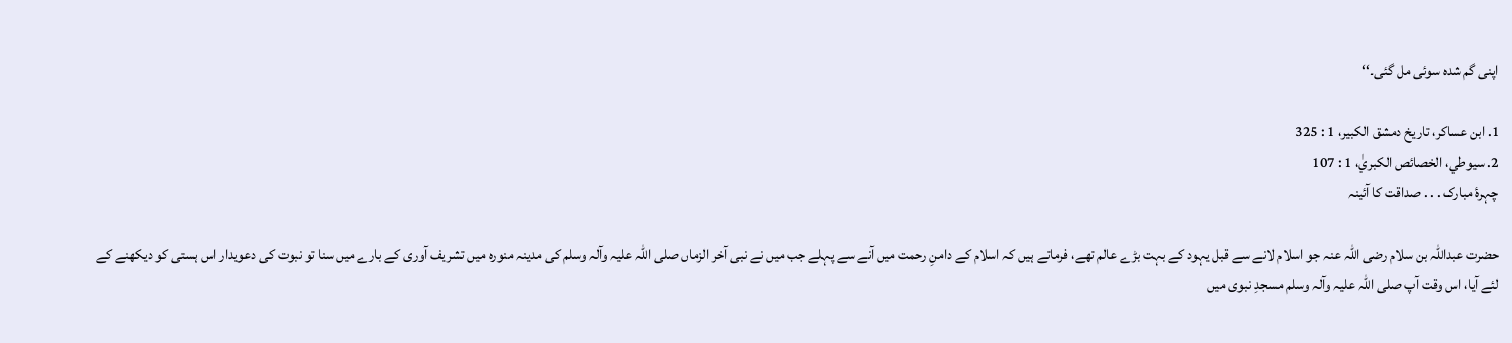اپنی گم شدہ سوئی مل گئی۔‘‘

1. ابن عساکر، تاريخ دمشق الکبير، 1 : 325
2. سيوطي، الخصائص الکبريٰ، 1 : 107
چہرۂ مبارک . . . صداقت کا آئینہ

حضرت عبداللہ بن سلام رضی اللہ عنہ جو اسلام لانے سے قبل یہود کے بہت بڑے عالم تھے، فرماتے ہیں کہ اسلام کے دامنِ رحمت میں آنے سے پہلے جب میں نے نبی آخر الزماں صلی اللہ علیہ وآلہ وسلم کی مدینہ منورہ میں تشریف آوری کے بارے میں سنا تو نبوت کی دعویدار اس ہستی کو دیکھنے کے لئے آیا، اس وقت آپ صلی اللہ علیہ وآلہ وسلم مسجدِ نبوی میں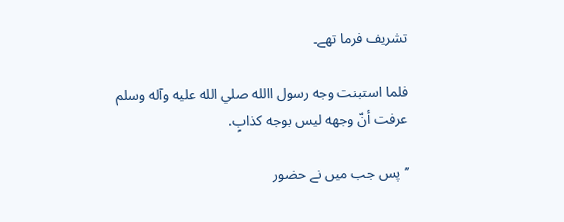تشریف فرما تھے۔

فلما استبنت وجه رسول االله صلي الله عليه وآله وسلم عرفت أنّ وجهه ليس بوجه کذابٍ.

’’پس جب میں نے حضور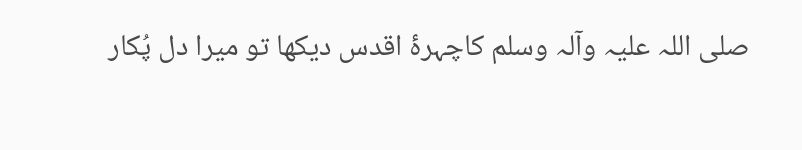صلی اللہ علیہ وآلہ وسلم کاچہرۂ اقدس دیکھا تو میرا دل پُکار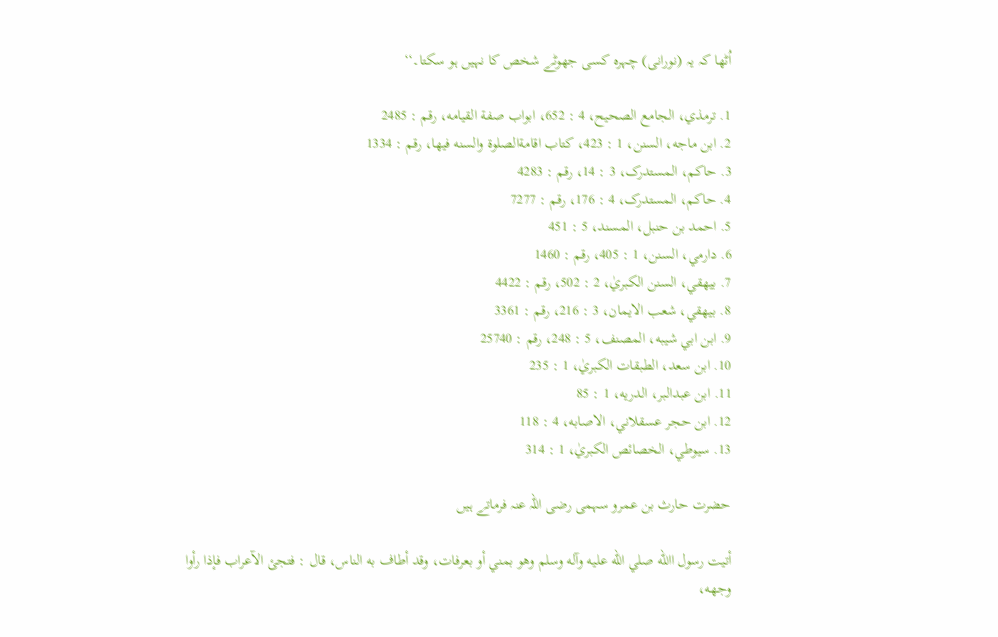اُٹھا کہ یہ (نورانی) چہرہ کسی جھوٹے شخص کا نہیں ہو سکتا۔‘‘

1. ترمذي، الجامع الصحيح، 4 : 652، ابواب صفة القيامه، رقم : 2485
2. ابن ماجه، السنن، 1 : 423، کتاب اقامةالصلوة والسنه فيها، رقم : 1334
3. حاکم، المستدرک، 3 : 14، رقم : 4283
4. حاکم، المستدرک، 4 : 176، رقم : 7277
5. احمد بن حنبل، المسند، 5 : 451
6. دارمي، السنن، 1 : 405، رقم : 1460
7. بيهقي، السنن الکبريٰ، 2 : 502، رقم : 4422
8. بيهقي، شعب الايمان، 3 : 216، رقم : 3361
9. ابن ابي شيبه، المصنف، 5 : 248، رقم : 25740
10. ابن سعد، الطبقات الکبريٰ، 1 : 235
11. ابن عبدالبر، الدريه، 1 : 85
12. ابن حجر عسقلاني، الاصابه، 4 : 118
13. سيوطي، الخصائص الکبريٰ، 1 : 314

حضرت حارث بن عمرو سہمی رضی اللہ عنہ فرماتے ہیں

أتيت رسول االله صلي الله عليه وآله وسلم وهو بمني أو بعرفات، وقد أطاف به الناس، قال : فتجئ الآعراب فإذا رأوا وجهه،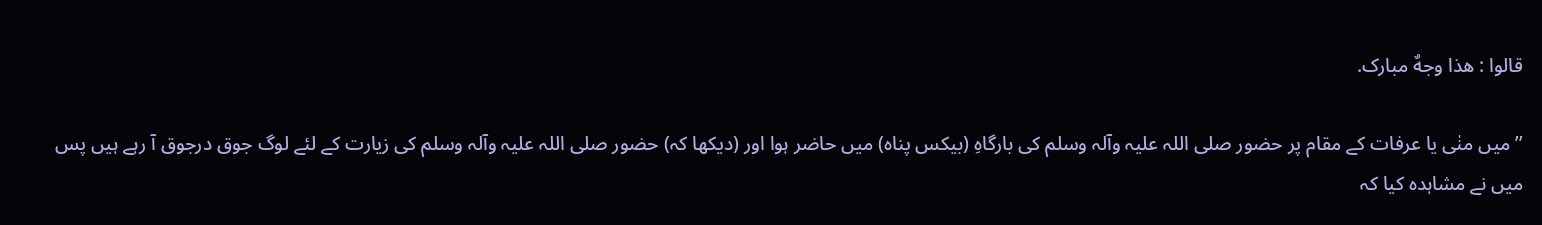قالوا : هذا وجهٌ مبارک.

’’میں منٰی یا عرفات کے مقام پر حضور صلی اللہ علیہ وآلہ وسلم کی بارگاہِ (بیکس پناہ) میں حاضر ہوا اور (دیکھا کہ) حضور صلی اللہ علیہ وآلہ وسلم کی زیارت کے لئے لوگ جوق درجوق آ رہے ہیں پس میں نے مشاہدہ کیا کہ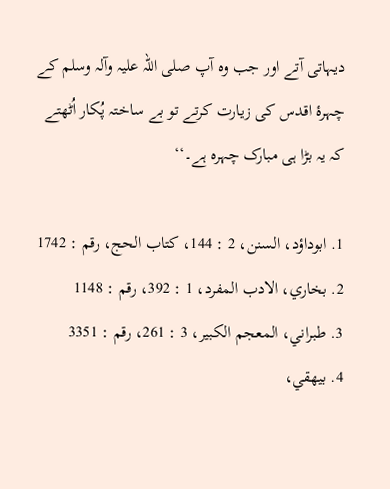دیہاتی آتے اور جب وہ آپ صلی اللہ علیہ وآلہ وسلم کے چہرۂ اقدس کی زیارت کرتے تو بے ساختہ پُکار اُٹھتے کہ یہ بڑا ہی مبارک چہرہ ہے۔‘‘

1. ابوداؤد، السنن، 2 : 144، کتاب الحج، رقم : 1742
2. بخاري، الادب المفرد، 1 : 392، رقم : 1148
3. طبراني، المعجم الکبير، 3 : 261، رقم : 3351
4. بيهقي،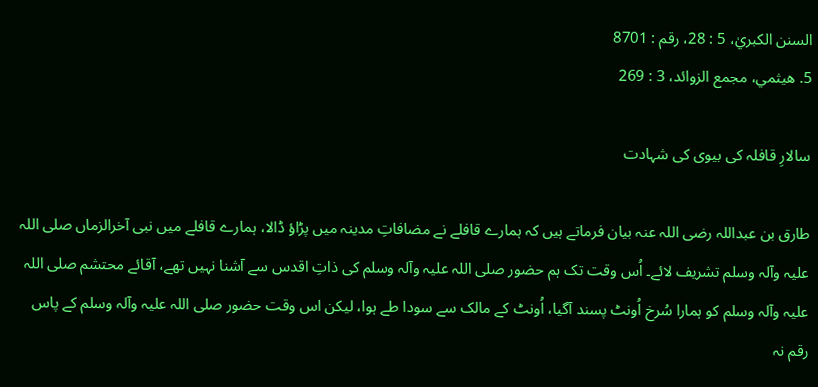السنن الکبريٰ، 5 : 28، رقم : 8701
5. هيثمي، مجمع الزوائد، 3 : 269

سالارِ قافلہ کی بیوی کی شہادت

طارق بن عبداللہ رضی اللہ عنہ بیان فرماتے ہیں کہ ہمارے قافلے نے مضافاتِ مدینہ میں پڑاؤ ڈالا، ہمارے قافلے میں نبی آخرالزماں صلی اللہ علیہ وآلہ وسلم تشریف لائے۔ اُس وقت تک ہم حضور صلی اللہ علیہ وآلہ وسلم کی ذاتِ اقدس سے آشنا نہیں تھے، آقائے محتشم صلی اللہ علیہ وآلہ وسلم کو ہمارا سُرخ اُونٹ پسند آگیا، اُونٹ کے مالک سے سودا طے ہوا، لیکن اس وقت حضور صلی اللہ علیہ وآلہ وسلم کے پاس رقم نہ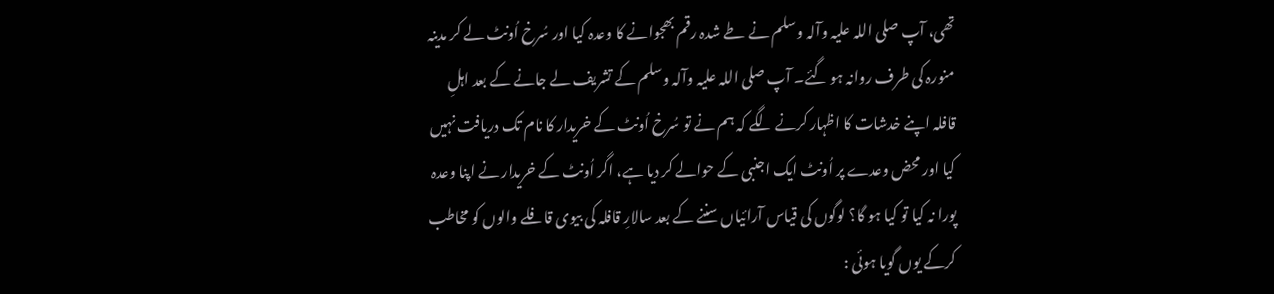تھی، آپ صلی اللہ علیہ وآلہ وسلم نے طے شدہ رقم بھجوانے کا وعدہ کیا اور سُرخ اُونٹ لے کر مدینہ منورہ کی طرف روانہ ہو گئے۔ آپ صلی اللہ علیہ وآلہ وسلم کے تشریف لے جانے کے بعد اہلِ قافلہ اپنے خدشات کا اظہار کرنے لگے کہ ہم نے تو سُرخ اُونٹ کے خریدار کا نام تک دریافت نہیں کیا اور محض وعدے پر اُونٹ ایک اجنبی کے حوالے کر دیا ہے، اگر اُونٹ کے خریدار نے اپنا وعدہ پورا نہ کیا تو کیا ہو گا؟ لوگوں کی قیاس آرائیاں سننے کے بعد سالارِ قافلہ کی بیوی قافلے والوں کو مخاطب کرکے یوں گویا ہوئی :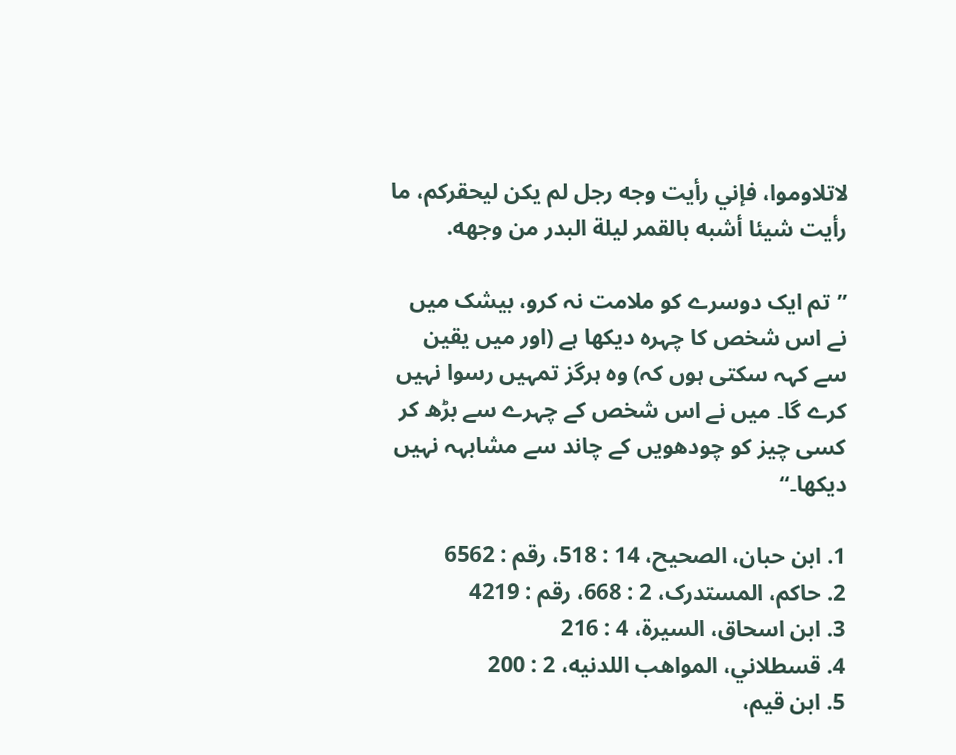لاتلاوموا، فإني رأيت وجه رجل لم يکن ليحقرکم، ما رأيت شيئا أشبه بالقمر ليلة البدر من وجهه.

’’تم ایک دوسرے کو ملامت نہ کرو، بیشک میں نے اس شخص کا چہرہ دیکھا ہے (اور میں یقین سے کہہ سکتی ہوں کہ) وہ ہرگز تمہیں رسوا نہیں کرے گا۔ میں نے اس شخص کے چہرے سے بڑھ کر کسی چیز کو چودھویں کے چاند سے مشابہہ نہیں دیکھا۔‘‘

1. ابن حبان، الصحيح، 14 : 518، رقم : 6562
2. حاکم، المستدرک، 2 : 668، رقم : 4219
3. ابن اسحاق، السيرة، 4 : 216
4. قسطلاني، المواهب اللدنيه، 2 : 200
5. ابن قيم،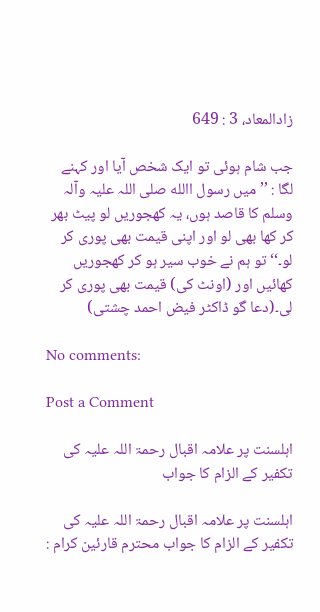زادالمعاد، 3 : 649

جب شام ہوئی تو ایک شخص آیا اور کہنے لگا : ’’میں رسول االله صلی اللہ علیہ وآلہ وسلم کا قاصد ہوں، یہ کھجوریں لو پیٹ بھر کر کھا بھی لو اور اپنی قیمت بھی پوری کر لو۔‘‘ تو ہم نے خوب سیر ہو کر کھجوریں کھائیں اور (اونٹ کی) قیمت بھی پوری کر لی۔(دعا گو ڈاکٹر فیض احمد چشتی)

No comments:

Post a Comment

اہلسنت پر علامہ اقبال رحمۃ اللہ علیہ کی تکفیر کے الزام کا جواب

اہلسنت پر علامہ اقبال رحمۃ اللہ علیہ کی تکفیر کے الزام کا جواب محترم قارئین کرام :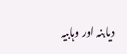دیابنہ اور وہابیہ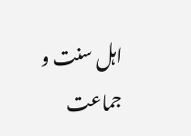اہل سنت و جماعت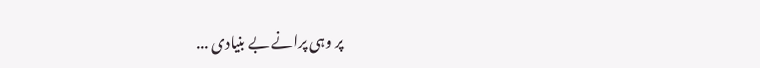پر وہی پرانے بے بنیادی ...